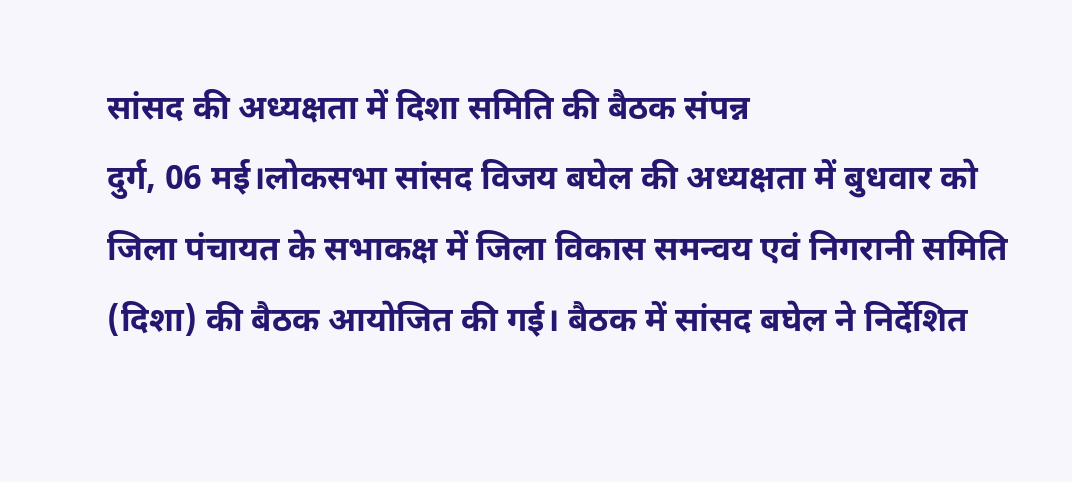सांसद की अध्यक्षता में दिशा समिति की बैठक संपन्न
दुर्ग, 06 मई।लोकसभा सांसद विजय बघेल की अध्यक्षता में बुधवार को जिला पंचायत के सभाकक्ष में जिला विकास समन्वय एवं निगरानी समिति (दिशा) की बैठक आयोजित की गई। बैठक में सांसद बघेल ने निर्देशित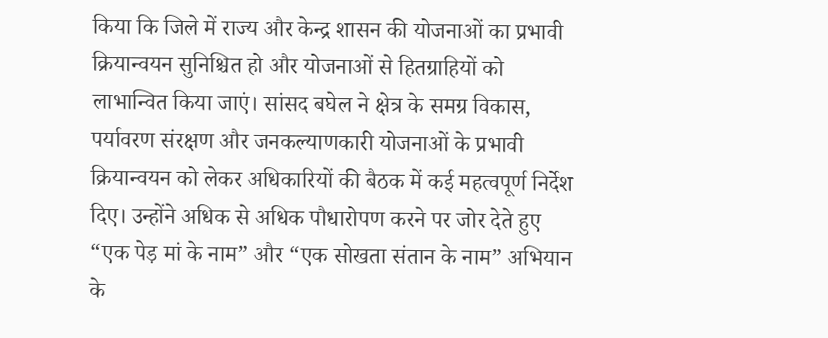किया कि जिले में राज्य और केन्द्र शासन की योजनाओं का प्रभावी क्रियान्वयन सुनिश्चित हो और योजनाओं से हितग्राहियों को लाभान्वित किया जाएं। सांसद बघेल ने क्षेत्र के समग्र विकास, पर्यावरण संरक्षण और जनकल्याणकारी योजनाओं के प्रभावी क्रियान्वयन को लेकर अधिकारियों की बैठक में कई महत्वपूर्ण निर्देश दिए। उन्होंने अधिक से अधिक पौधारोपण करने पर जोर देते हुए “एक पेड़ मां के नाम” और “एक सोखता संतान के नाम” अभियान के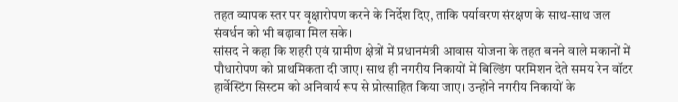तहत व्यापक स्तर पर वृक्षारोपण करने के निर्देश दिए, ताकि पर्यावरण संरक्षण के साथ-साथ जल संवर्धन को भी बढ़ावा मिल सके।
सांसद ने कहा कि शहरी एवं ग्रामीण क्षेत्रों में प्रधानमंत्री आवास योजना के तहत बनने वाले मकानों में पौधारोपण को प्राथमिकता दी जाए। साथ ही नगरीय निकायों में बिल्डिंग परमिशन देते समय रेन वॉटर हार्वेस्टिंग सिस्टम को अनिवार्य रूप से प्रोत्साहित किया जाए। उन्होंने नगरीय निकायों के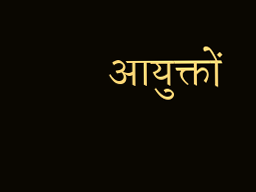आयुक्तों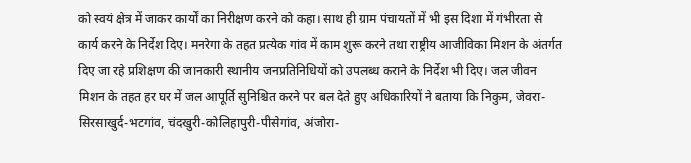को स्वयं क्षेत्र में जाकर कार्यों का निरीक्षण करने को कहा। साथ ही ग्राम पंचायतों में भी इस दिशा में गंभीरता से कार्य करने के निर्देश दिए। मनरेगा के तहत प्रत्येक गांव में काम शुरू करने तथा राष्ट्रीय आजीविका मिशन के अंतर्गत दिए जा रहे प्रशिक्षण की जानकारी स्थानीय जनप्रतिनिधियों को उपलब्ध कराने के निर्देश भी दिए। जल जीवन मिशन के तहत हर घर में जल आपूर्ति सुनिश्चित करने पर बल देते हुए अधिकारियों ने बताया कि निकुम, जेवरा-सिरसाखुर्द-भटगांव, चंदखुरी-कोलिहापुरी-पीसेगांव, अंजोरा-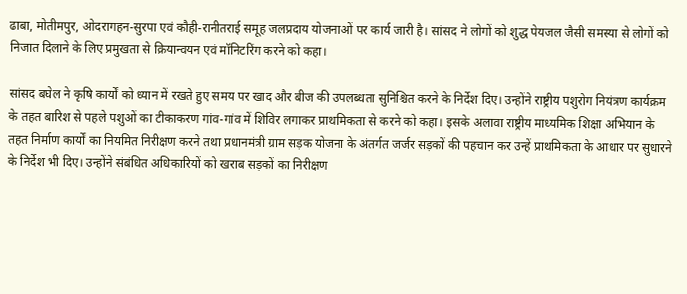ढाबा, मोतीमपुर, ओदरागहन-सुरपा एवं कौही-रानीतराई समूह जलप्रदाय योजनाओं पर कार्य जारी है। सांसद ने लोगों को शुद्ध पेयजल जैसी समस्या से लोगों को निजात दिलाने के लिए प्रमुखता से क्रियान्वयन एवं मॉनिटरिंग करने को कहा।

सांसद बघेल ने कृषि कार्यों को ध्यान में रखते हुए समय पर खाद और बीज की उपलब्धता सुनिश्चित करने के निर्देश दिए। उन्होंने राष्ट्रीय पशुरोग नियंत्रण कार्यक्रम के तहत बारिश से पहले पशुओं का टीकाकरण गांव-गांव में शिविर लगाकर प्राथमिकता से करने को कहा। इसके अलावा राष्ट्रीय माध्यमिक शिक्षा अभियान के तहत निर्माण कार्यों का नियमित निरीक्षण करने तथा प्रधानमंत्री ग्राम सड़क योजना के अंतर्गत जर्जर सड़कों की पहचान कर उन्हें प्राथमिकता के आधार पर सुधारने के निर्देश भी दिए। उन्होंने संबंधित अधिकारियों को खराब सड़कों का निरीक्षण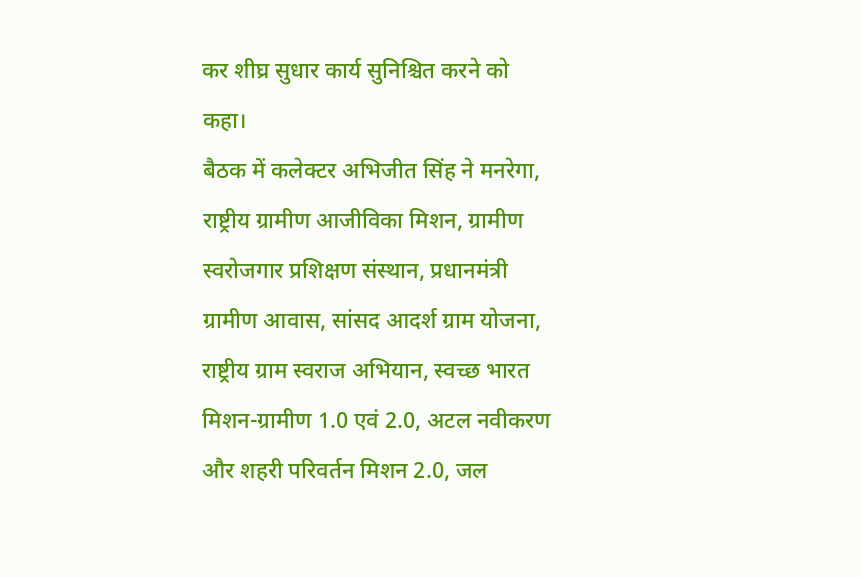कर शीघ्र सुधार कार्य सुनिश्चित करने को कहा।
बैठक में कलेक्टर अभिजीत सिंह ने मनरेगा, राष्ट्रीय ग्रामीण आजीविका मिशन, ग्रामीण स्वरोजगार प्रशिक्षण संस्थान, प्रधानमंत्री ग्रामीण आवास, सांसद आदर्श ग्राम योजना, राष्ट्रीय ग्राम स्वराज अभियान, स्वच्छ भारत मिशन-ग्रामीण 1.0 एवं 2.0, अटल नवीकरण और शहरी परिवर्तन मिशन 2.0, जल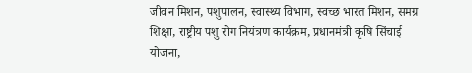जीवन मिशन, पशुपालन, स्वास्थ्य विभाग, स्वच्छ भारत मिशन, समग्र शिक्षा, राष्ट्रीय पशु रोग नियंत्रण कार्यक्रम, प्रधानमंत्री कृषि सिंचाई योजना,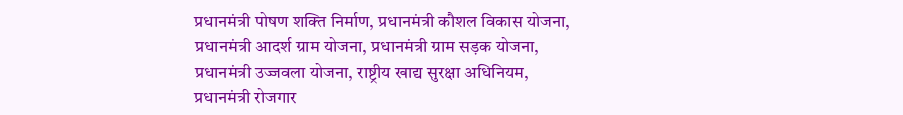प्रधानमंत्री पोषण शक्ति निर्माण, प्रधानमंत्री कौशल विकास योजना, प्रधानमंत्री आदर्श ग्राम योजना, प्रधानमंत्री ग्राम सड़क योजना, प्रधानमंत्री उज्जवला योजना, राष्ट्रीय खाद्य सुरक्षा अधिनियम, प्रधानमंत्री रोजगार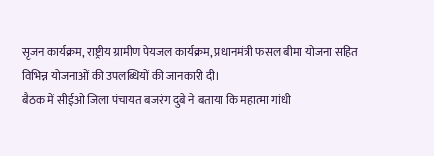सृजन कार्यक्रम, राष्ट्रीय ग्रामीण पेयजल कार्यक्रम, प्रधानमंत्री फसल बीमा योजना सहित विभिन्न योजनाओं की उपलब्धियों की जानकारी दी।
बैठक में सीईओ जिला पंचायत बजरंग दुबे ने बताया कि महात्मा गांधी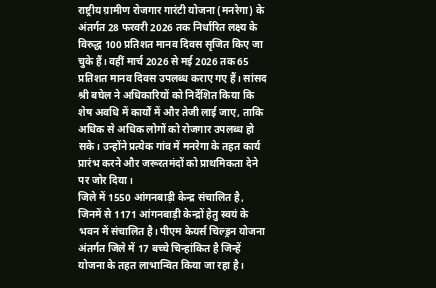राष्ट्रीय ग्रामीण रोजगार गारंटी योजना (मनरेगा) के अंतर्गत 28 फरवरी 2026 तक निर्धारित लक्ष्य के विरुद्ध 100 प्रतिशत मानव दिवस सृजित किए जा चुके हैं। वहीं मार्च 2026 से मई 2026 तक 65 प्रतिशत मानव दिवस उपलब्ध कराए गए हैं। सांसद श्री बघेल ने अधिकारियों को निर्देशित किया कि शेष अवधि में कार्यों में और तेजी लाई जाए, ताकि अधिक से अधिक लोगों को रोजगार उपलब्ध हो सके। उन्होंने प्रत्येक गांव में मनरेगा के तहत कार्य प्रारंभ करने और जरूरतमंदों को प्राथमिकता देने पर जोर दिया।
जिले में 1550 आंगनबाड़ी केन्द्र संचालित है, जिनमें से 1171 आंगनबाड़ी केन्द्रों हेतु स्वयं के भवन में संचालित है। पीएम केयर्स चिल्ड्रन योजना अंतर्गत जिले में 17 बच्चे चिन्हांकित है जिन्हें योजना के तहत लाभान्वित किया जा रहा है।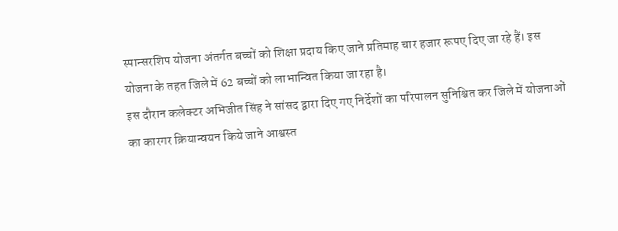स्पान्सरशिप योजना अंतर्गत बच्चों को शिक्षा प्रदाय किए जाने प्रतिमाह चार हजार रूपए दिए जा रहे हैं। इस योजना के तहत जिले में 62 बच्चों को लाभान्वित किया जा रहा है।
इस दौरान कलेक्टर अभिजीत सिंह ने सांसद द्वारा दिए गए निर्देशों का परिपालन सुनिश्चित कर जिले में योजनाओं का कारगर क्रियान्वयन किये जाने आश्वस्त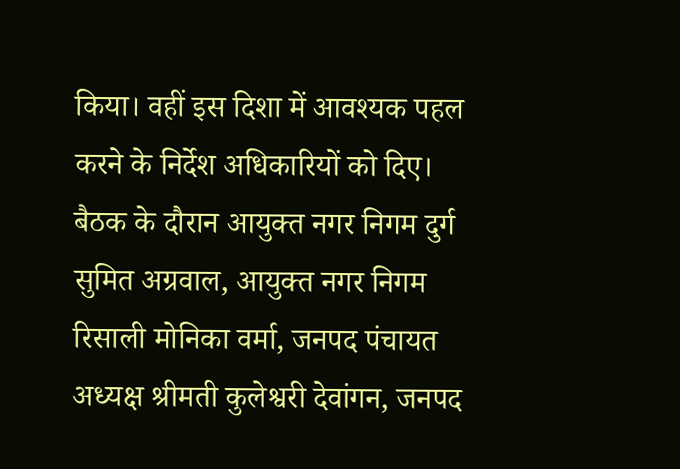किया। वहीं इस दिशा में आवश्यक पहल करने के निर्देश अधिकारियों को दिए। बैठक के दौरान आयुक्त नगर निगम दुर्ग सुमित अग्रवाल, आयुक्त नगर निगम रिसाली मोनिका वर्मा, जनपद पंचायत अध्यक्ष श्रीमती कुलेश्वरी देवांगन, जनपद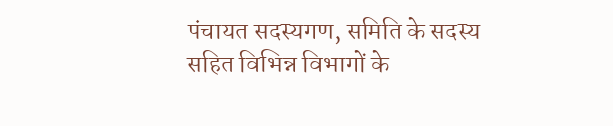पंचायत सदस्यगण, समिति के सदस्य सहित विभिन्न विभागों के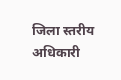जिला स्तरीय अधिकारी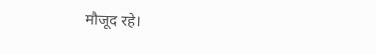मौजूद रहे।